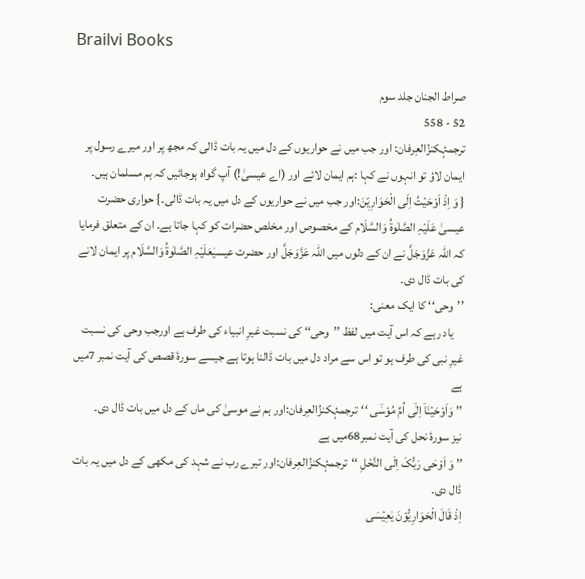Brailvi Books

صراط الجنان جلد سوم
52 - 558
ترجمۂکنزُالعِرفان: اور جب میں نے حواریوں کے دل میں یہ بات ڈالی کہ مجھ پر اور میرے رسول پر ایمان لاؤ تو انہوں نے کہا :ہم ایمان لائے اور (اے عیسیٰ!) آپ گواہ ہوجائیں کہ ہم مسلمان ہیں۔
{ وَ اِذْ اَوْحَیۡتُ اِلَی الْحَوَارِیّٖنَ:اور جب میں نے حواریوں کے دل میں یہ بات ڈالی۔} حواری حضرت عیسیٰ عَلَیْہِ الصَّلٰوۃُ وَالسَّلَام کے مخصوص اور مخلص حضرات کو کہا جاتا ہے۔ ان کے متعلق فرمایا کہ اللہ عَزَّوَجَلَّ نے ان کے دلوں میں اللہ عَزَّوَجَلَّ اور حضرت عیسیٰعَلَیْہِ الصَّلٰوۃُ وَالسَّلَام پر ایمان لانے کی بات ڈال دی۔
’’وحی‘‘ کا ایک معنی:
    یاد رہے کہ اس آیت میں لفظ ’’وحی‘‘ کی نسبت غیرِ انبیاء کی طرف ہے اورجب وحی کی نسبت غیرِ نبی کی طرف ہو تو اس سے مراد دل میں بات ڈالنا ہوتا ہے جیسے سورۂ قصص کی آیت نمبر 7میں ہے
’’ وَاَوْحَیۡنَاۤ اِلٰۤی اُمِّ مُوۡسٰۤی ‘‘ترجمۂکنزُالعِرفان:اور ہم نے موسیٰ کی ماں کے دل میں بات ڈال دی۔
نیز سورۂ نحل کی آیت نمبر68میں ہے
’’ وَ اَوْحٰی رَبُّکَ اِلَی النَّحْلِ ‘‘ترجمۂکنزُالعِرفان:اور تیرے رب نے شہد کی مکھی کے دل میں یہ بات ڈال دی۔
اِذْ قَالَ الْحَوَارِیُّوۡنَ یٰعِیۡسَی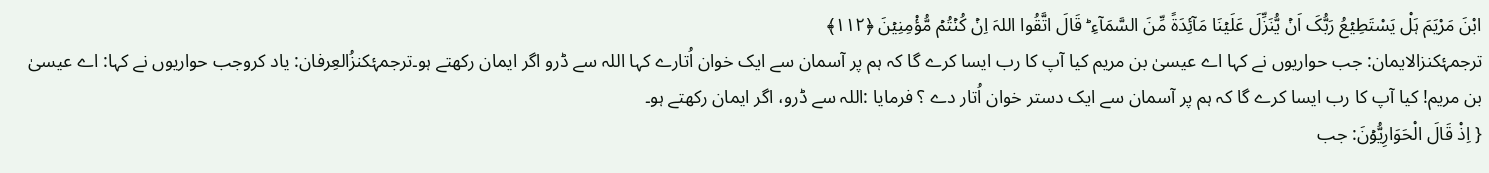ابْنَ مَرْیَمَ ہَلْ یَسْتَطِیۡعُ رَبُّکَ اَنۡ یُّنَزِّلَ عَلَیۡنَا مَآئِدَۃً مِّنَ السَّمَآءِ ؕ قَالَ اتَّقُوا اللہَ اِنۡ کُنۡتُمۡ مُّؤْمِنِیۡنَ ﴿۱۱۲﴾
ترجمۂکنزالایمان: جب حواریوں نے کہا اے عیسیٰ بن مریم کیا آپ کا رب ایسا کرے گا کہ ہم پر آسمان سے ایک خوان اُتارے کہا اللہ سے ڈرو اگر ایمان رکھتے ہو۔ترجمۂکنزُالعِرفان: یاد کروجب حواریوں نے کہا: اے عیسیٰ بن مریم! کیا آپ کا رب ایسا کرے گا کہ ہم پر آسمان سے ایک دستر خوان اُتار دے ؟ فرمایا :اللہ سے ڈرو، اگر ایمان رکھتے ہو۔
{ اِذْ قَالَ الْحَوَارِیُّوۡنَ: جب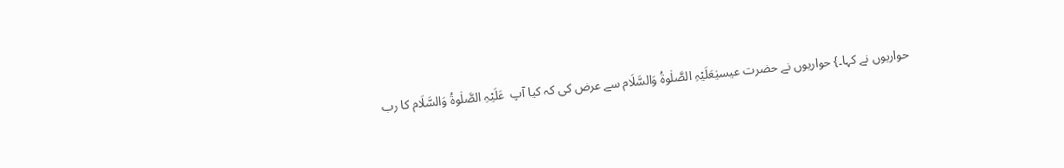حواریوں نے کہا۔} حواریوں نے حضرت عیسیٰعَلَیْہِ الصَّلٰوۃُ وَالسَّلَام سے عرض کی کہ کیا آپ  عَلَیْہِ الصَّلٰوۃُ وَالسَّلَام کا رب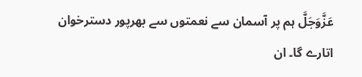عَزَّوَجَلَّ ہم پر آسمان سے نعمتوں سے بھرپور دسترخوان اتارے گا۔ ان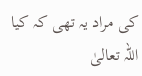کی مراد یہ تھی کہ کیا اللہ تعالیٰ